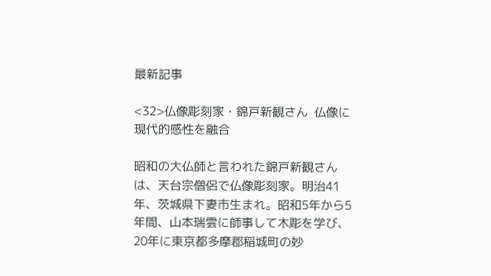最新記事

<32>仏像彫刻家・錦戸新観さん  仏像に現代的感性を融合

昭和の大仏師と言われた錦戸新観さんは、天台宗僧侶で仏像彫刻家。明治41年、茨城県下妻市生まれ。昭和5年から5年間、山本瑞雲に師事して木彫を学び、20年に東京都多摩郡稲城町の妙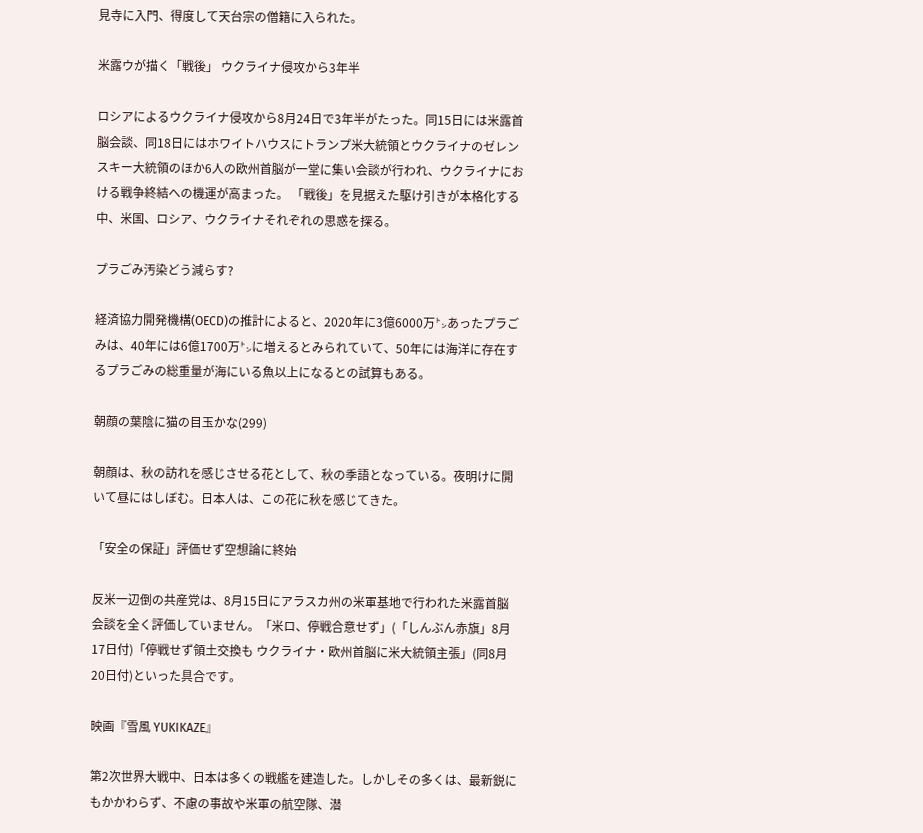見寺に入門、得度して天台宗の僧籍に入られた。

米露ウが描く「戦後」 ウクライナ侵攻から3年半

ロシアによるウクライナ侵攻から8月24日で3年半がたった。同15日には米露首脳会談、同18日にはホワイトハウスにトランプ米大統領とウクライナのゼレンスキー大統領のほか6人の欧州首脳が一堂に集い会談が行われ、ウクライナにおける戦争終結への機運が高まった。 「戦後」を見据えた駆け引きが本格化する中、米国、ロシア、ウクライナそれぞれの思惑を探る。

プラごみ汚染どう減らす?

経済協力開発機構(OECD)の推計によると、2020年に3億6000万㌧あったプラごみは、40年には6億1700万㌧に増えるとみられていて、50年には海洋に存在するプラごみの総重量が海にいる魚以上になるとの試算もある。

朝顔の葉陰に猫の目玉かな(299)

朝顔は、秋の訪れを感じさせる花として、秋の季語となっている。夜明けに開いて昼にはしぼむ。日本人は、この花に秋を感じてきた。

「安全の保証」評価せず空想論に終始

反米一辺倒の共産党は、8月15日にアラスカ州の米軍基地で行われた米露首脳会談を全く評価していません。「米ロ、停戦合意せず」(「しんぶん赤旗」8月17日付)「停戦せず領土交換も ウクライナ・欧州首脳に米大統領主張」(同8月20日付)といった具合です。

映画『雪風 YUKIKAZE』

第2次世界大戦中、日本は多くの戦艦を建造した。しかしその多くは、最新鋭にもかかわらず、不慮の事故や米軍の航空隊、潜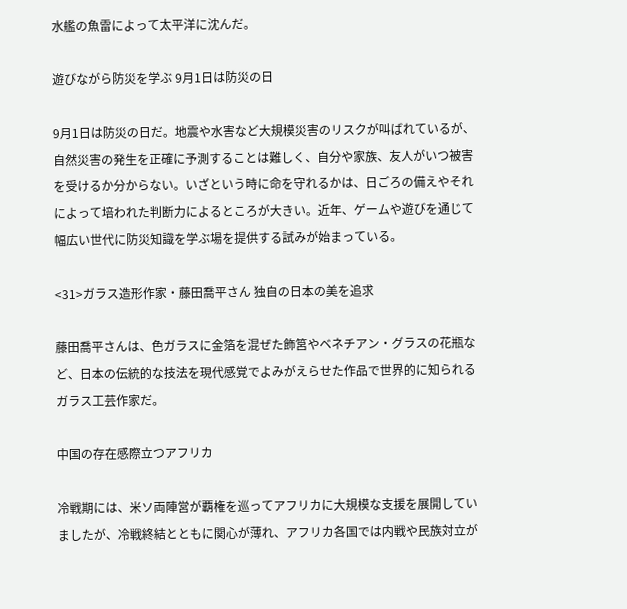水艦の魚雷によって太平洋に沈んだ。

遊びながら防災を学ぶ 9月1日は防災の日

9月1日は防災の日だ。地震や水害など大規模災害のリスクが叫ばれているが、自然災害の発生を正確に予測することは難しく、自分や家族、友人がいつ被害を受けるか分からない。いざという時に命を守れるかは、日ごろの備えやそれによって培われた判断力によるところが大きい。近年、ゲームや遊びを通じて幅広い世代に防災知識を学ぶ場を提供する試みが始まっている。

<31>ガラス造形作家・藤田喬平さん 独自の日本の美を追求

藤田喬平さんは、色ガラスに金箔を混ぜた飾筥やベネチアン・グラスの花瓶など、日本の伝統的な技法を現代感覚でよみがえらせた作品で世界的に知られるガラス工芸作家だ。

中国の存在感際立つアフリカ

冷戦期には、米ソ両陣営が覇権を巡ってアフリカに大規模な支援を展開していましたが、冷戦終結とともに関心が薄れ、アフリカ各国では内戦や民族対立が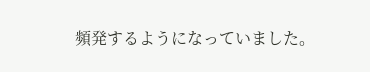頻発するようになっていました。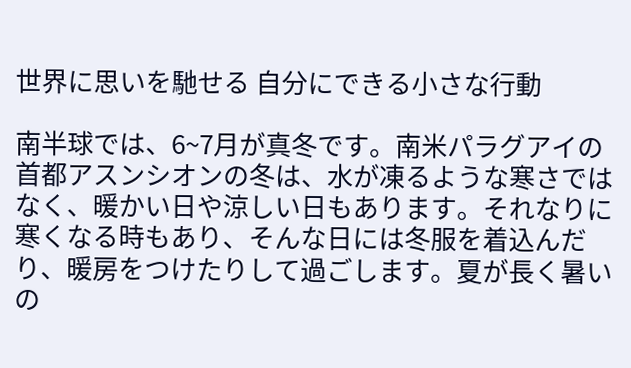世界に思いを馳せる 自分にできる小さな行動

南半球では、6~7月が真冬です。南米パラグアイの首都アスンシオンの冬は、水が凍るような寒さではなく、暖かい日や涼しい日もあります。それなりに寒くなる時もあり、そんな日には冬服を着込んだり、暖房をつけたりして過ごします。夏が長く暑いの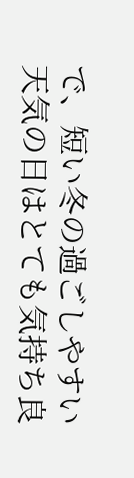で、短い冬の過ごしやすい天気の日はとても気持ち良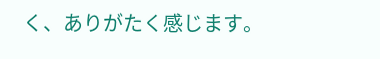く、ありがたく感じます。